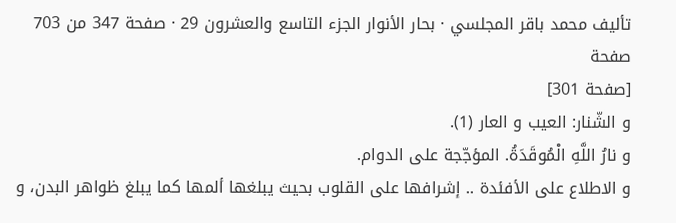تأليف محمد باقر المجلسي · بحار الأنوار الجزء التاسع والعشرون 29 · صفحة 347 من 703
صفحة
[صفحة 301]
و الشّنار: العيب و العار (1).
و نارُ اللَّهِ الْمُوقَدَةُ. المؤجّجة على الدوام.
و الاطلاع على الأفئدة .. إشرافها على القلوب بحيث يبلغها ألمها كما يبلغ ظواهر البدن، و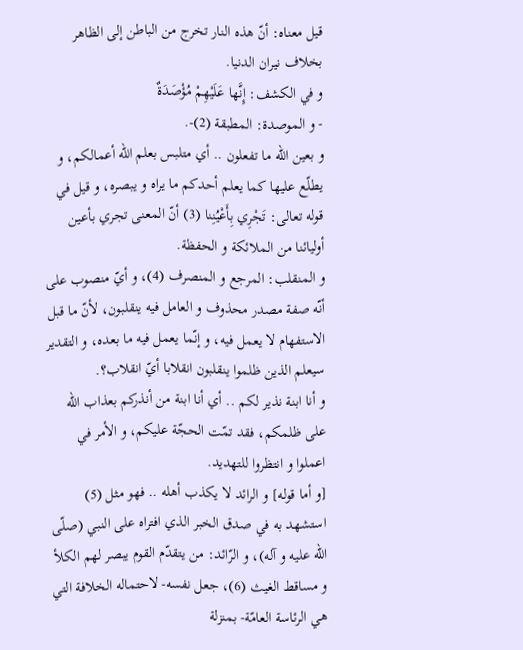قيل معناه: أنّ هذه النار تخرج من الباطن إلى الظاهر بخلاف نيران الدنيا.
و في الكشف: إِنَّها عَلَيْهِمْ مُؤْصَدَةٌ
- و الموصدة: المطبقة (2)-.
و بعين اللّه ما تفعلون .. أي متلبس بعلم اللّه أعمالكم، و يطلّع عليها كما يعلم أحدكم ما يراه و يبصره، و قيل في قوله تعالى: تَجْرِي بِأَعْيُنِنا (3) أنّ المعنى تجري بأعين أوليائنا من الملائكة و الحفظة.
و المنقلب: المرجع و المنصرف (4)، و أيّ منصوب على أنّه صفة مصدر محذوف و العامل فيه ينقلبون، لأنّ ما قبل الاستفهام لا يعمل فيه، و إنّما يعمل فيه ما بعده، و التقدير سيعلم الذين ظلموا ينقلبون انقلابا أيّ انقلاب؟.
و أنا ابنة نذير لكم .. أي أنا ابنة من أنذركم بعذاب اللّه على ظلمكم، فقد تمّت الحجّة عليكم، و الأمر في اعملوا و انتظروا للتهديد.
[و أما قوله] و الرائد لا يكذب أهله .. فهو مثل (5) استشهد به في صدق الخبر الذي افتراه على النبي (صلّى اللّه عليه و آله)، و الرّائد: من يتقدّم القوم يبصر لهم الكلأ و مساقط الغيث (6)، جعل نفسه- لاحتماله الخلافة التي هي الرئاسة العامّة- بمنزلة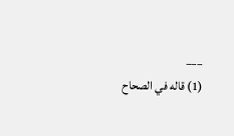___
(1) قاله في الصحاح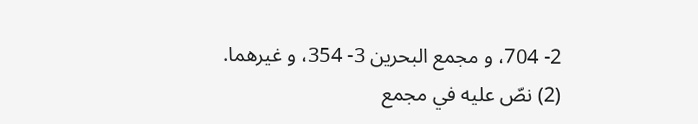2- 704، و مجمع البحرين 3- 354، و غيرهما.
(2) نصّ عليه في مجمع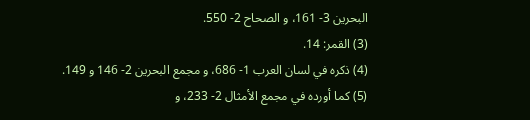البحرين 3- 161، و الصحاح 2- 550.
(3) القمر: 14.
(4) ذكره في لسان العرب 1- 686، و مجمع البحرين 2- 146 و 149.
(5) كما أورده في مجمع الأمثال 2- 233، و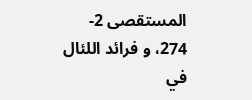المستقصى 2- 274، و فرائد اللئال في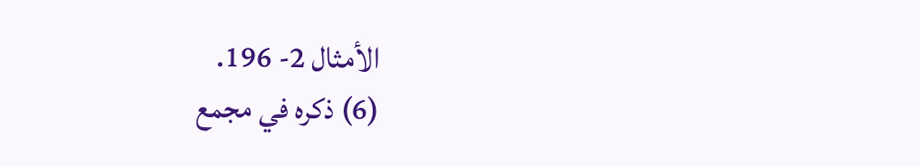الأمثال 2- 196.
(6) ذكره في مجمع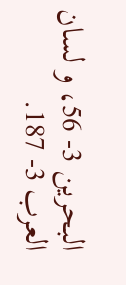البحرين 3- 56، و لسان العرب 3- 187.